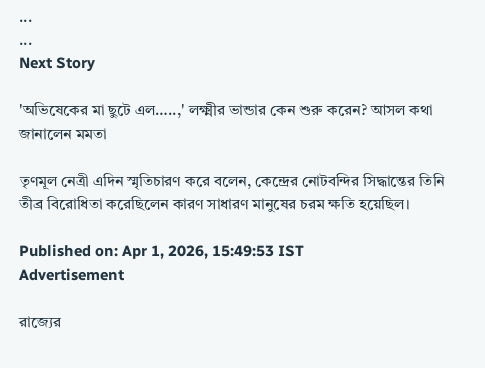...
...
Next Story

'অভিষেকের মা ছুটে এল…..,' লক্ষ্মীর ভান্ডার কেন শুরু করেন? আসল কথা জানালেন মমতা

তৃণমূল নেত্রী এদিন স্মৃতিচারণ করে বলেন, কেন্দ্রের নোটবন্দির সিদ্ধান্তের তিনি তীব্র বিরোধিতা করেছিলেন কারণ সাধারণ মানুষের চরম ক্ষতি হয়েছিল।

Published on: Apr 1, 2026, 15:49:53 IST
Advertisement

রাজ্যের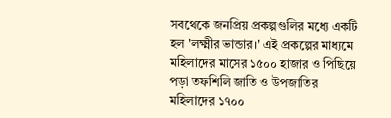সবথেকে জনপ্রিয় প্রকল্পগুলির মধ্যে একটি হল 'লক্ষ্মীর ভান্ডার।' এই প্রকল্পের মাধ্যমে মহিলাদের মাসের ১৫০০ হাজার ও পিছিয়ে পড়া তফশিলি জাতি ও উপজাতির মহিলাদের ১৭০০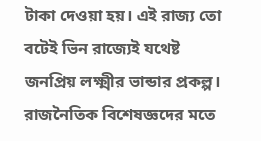টাকা দেওয়া হয়। এই রাজ্য তো বটেই ভিন রাজ্যেই যথেষ্ট জনপ্রিয় লক্ষ্মীর ভান্ডার প্রকল্প। রাজনৈতিক বিশেষজ্ঞদের মতে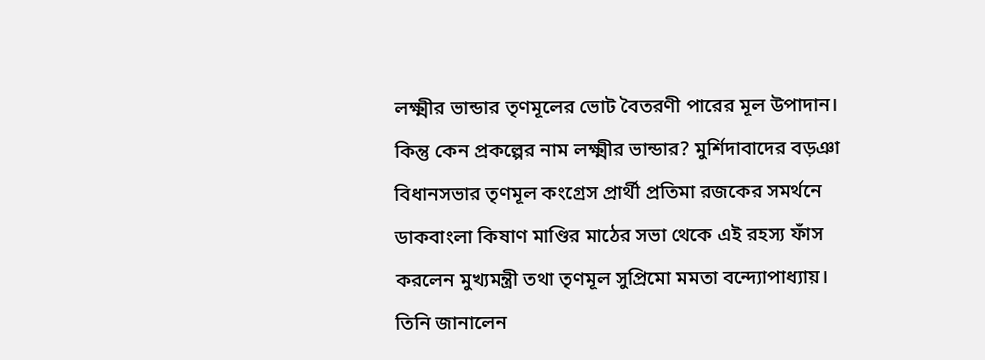লক্ষ্মীর ভান্ডার তৃণমূলের ভোট বৈতরণী পারের মূল উপাদান। কিন্তু কেন প্রকল্পের নাম লক্ষ্মীর ভান্ডার? মুর্শিদাবাদের বড়ঞা বিধানসভার তৃণমূল কংগ্রেস প্রার্থী প্রতিমা রজকের সমর্থনে ডাকবাংলা কিষাণ মাণ্ডির মাঠের সভা থেকে এই রহস্য ফাঁস করলেন মুখ্যমন্ত্রী তথা তৃণমূল সুপ্রিমো মমতা বন্দ্যোপাধ্যায়। তিনি জানালেন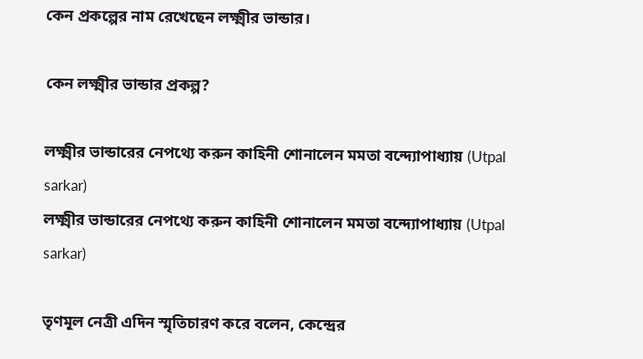কেন প্রকল্পের নাম রেখেছেন লক্ষ্মীর ভান্ডার।

কেন লক্ষ্মীর ভান্ডার প্রকল্প?

লক্ষ্মীর ভান্ডারের নেপথ্যে করুন কাহিনী শোনালেন মমতা বন্দ্যোপাধ্যায় (Utpal sarkar)
লক্ষ্মীর ভান্ডারের নেপথ্যে করুন কাহিনী শোনালেন মমতা বন্দ্যোপাধ্যায় (Utpal sarkar)

তৃণমূল নেত্রী এদিন স্মৃতিচারণ করে বলেন, কেন্দ্রের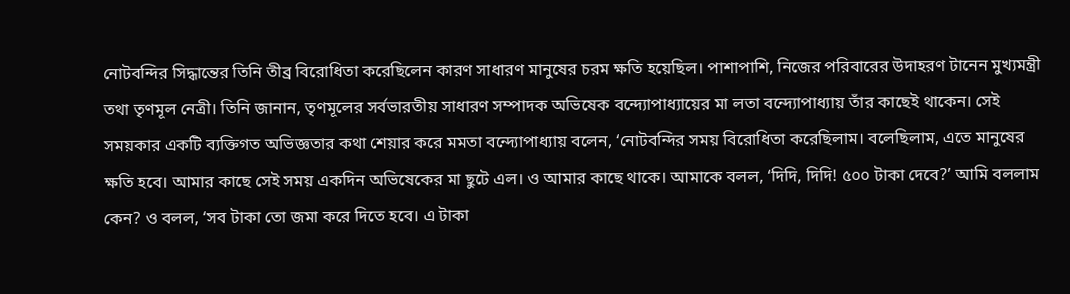নোটবন্দির সিদ্ধান্তের তিনি তীব্র বিরোধিতা করেছিলেন কারণ সাধারণ মানুষের চরম ক্ষতি হয়েছিল। পাশাপাশি, নিজের পরিবারের উদাহরণ টানেন মুখ্যমন্ত্রী তথা তৃণমূল নেত্রী। তিনি জানান, তৃণমূলের সর্বভারতীয় সাধারণ সম্পাদক অভিষেক বন্দ্যোপাধ্যায়ের মা লতা বন্দ্যোপাধ্যায় তাঁর কাছেই থাকেন। সেই সময়কার একটি ব্যক্তিগত অভিজ্ঞতার কথা শেয়ার করে মমতা বন্দ্যোপাধ্যায় বলেন, ‘নোটবন্দির সময় বিরোধিতা করেছিলাম। বলেছিলাম, এতে মানুষের ক্ষতি হবে। আমার কাছে সেই সময় একদিন অভিষেকের মা ছুটে এল। ও আমার কাছে থাকে। আমাকে বলল, ‘দিদি, দিদি! ৫০০ টাকা দেবে?’ আমি বললাম কেন? ও বলল, ‘সব টাকা তো জমা করে দিতে হবে। এ টাকা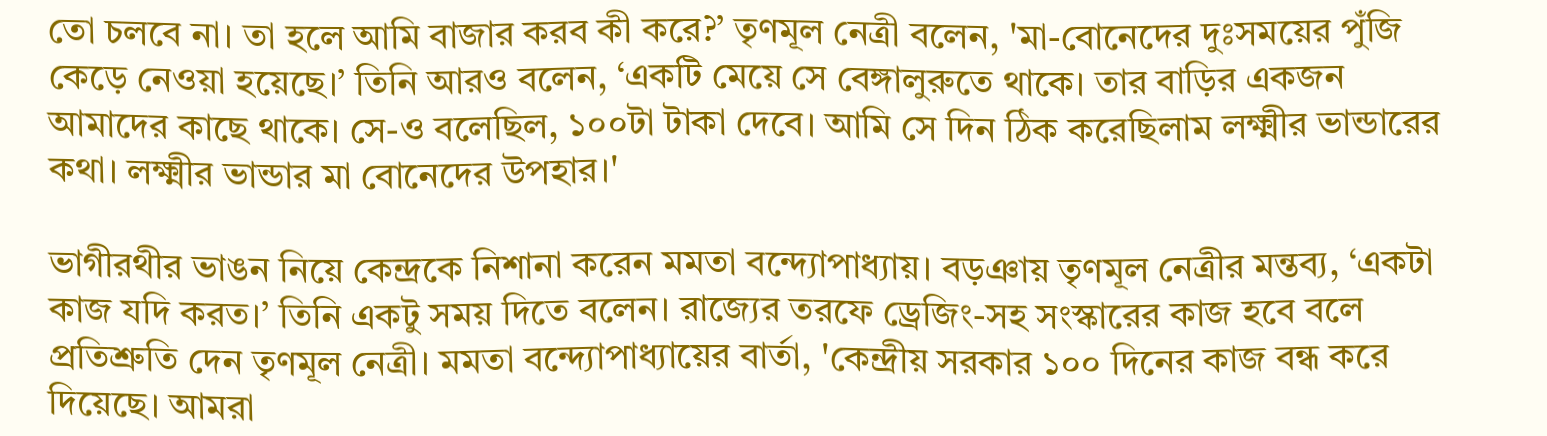তো চলবে না। তা হলে আমি বাজার করব কী করে?’ তৃণমূল নেত্রী বলেন, 'মা-বোনেদের দুঃসময়ের পুঁজি কেড়ে নেওয়া হয়েছে।’ তিনি আরও বলেন, ‘একটি মেয়ে সে বেঙ্গালুরুতে থাকে। তার বাড়ির একজন আমাদের কাছে থাকে। সে-ও বলেছিল, ১০০টা টাকা দেবে। আমি সে দিন ঠিক করেছিলাম লক্ষ্মীর ভান্ডারের কথা। লক্ষ্মীর ভান্ডার মা বোনেদের উপহার।'

ভাগীরথীর ভাঙন নিয়ে কেন্দ্রকে নিশানা করেন মমতা বন্দ্যোপাধ্যায়। বড়ঞায় তৃণমূল নেত্রীর মন্তব্য, ‘একটা কাজ যদি করত।’ তিনি একটু সময় দিতে বলেন। রাজ্যের তরফে ড্রেজিং-সহ সংস্কারের কাজ হবে বলে প্রতিশ্রুতি দেন তৃণমূল নেত্রী। মমতা বন্দ্যোপাধ্যায়ের বার্তা, 'কেন্দ্রীয় সরকার ১০০ দিনের কাজ বন্ধ করে দিয়েছে। আমরা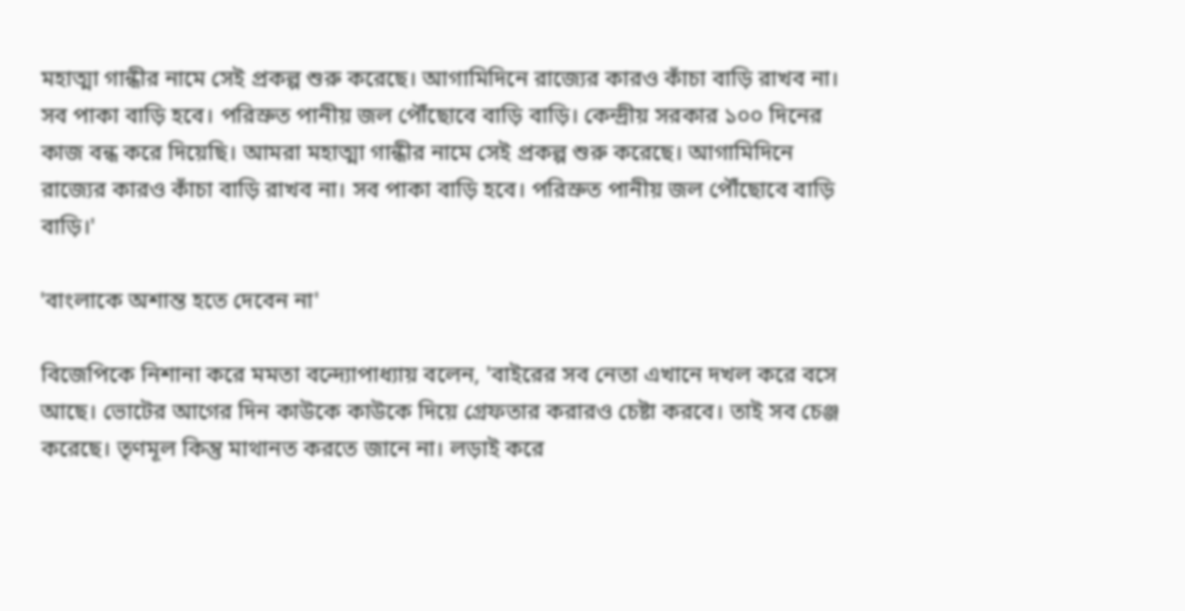মহাত্মা গান্ধীর নামে সেই প্রকল্প শুরু করেছে। আগামিদিনে রাজ্যের কারও কাঁচা বাড়ি রাখব না। সব পাকা বাড়ি হবে। পরিস্রুত পানীয় জল পৌঁছোবে বাড়ি বাড়ি। কেন্দ্রীয় সরকার ১০০ দিনের কাজ বন্ধ করে দিয়েছি। আমরা মহাত্মা গান্ধীর নামে সেই প্রকল্প শুরু করেছে। আগামিদিনে রাজ্যের কারও কাঁচা বাড়ি রাখব না। সব পাকা বাড়ি হবে। পরিস্রুত পানীয় জল পৌঁছোবে বাড়ি বাড়ি।'

'বাংলাকে অশান্ত হতে দেবেন না'

বিজেপিকে নিশানা করে মমতা বন্দ্যোপাধ্যায় বলেন, 'বাইরের সব নেতা এখানে দখল করে বসে আছে। ভোটের আগের দিন কাউকে কাউকে দিয়ে গ্রেফতার করারও চেষ্টা করবে। তাই সব চেঞ্জ করেছে। তৃণমূল কিন্তু মাথানত করতে জানে না। লড়াই করে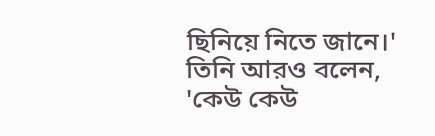ছিনিয়ে নিতে জানে।' তিনি আরও বলেন, 'কেউ কেউ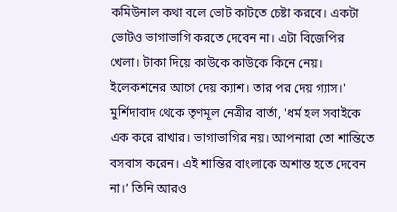কমিউনাল কথা বলে ভোট কাটতে চেষ্টা করবে। একটা ভোটও ভাগাভাগি করতে দেবেন না। এটা বিজেপির খেলা। টাকা দিয়ে কাউকে কাউকে কিনে নেয়। ইলেকশনের আগে দেয় ক্যাশ। তার পর দেয় গ্যাস।' মুর্শিদাবাদ থেকে তৃণমূল নেত্রীর বার্তা, 'ধর্ম হল সবাইকে এক করে রাখার। ভাগাভাগির নয়। আপনারা তো শান্তিতে বসবাস করেন। এই শান্তির বাংলাকে অশান্ত হতে দেবেন না।’ তিনি আরও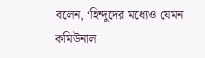বলেন, ‘হিন্দুদের মধ্যেও যেমন কমিউনাল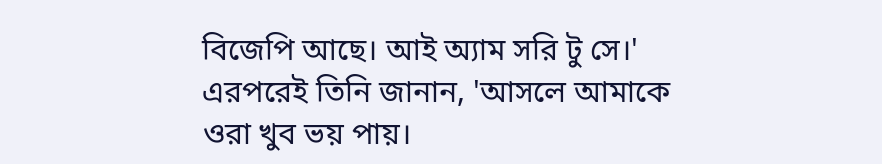বিজেপি আছে। আই অ্যাম সরি টু সে।' এরপরেই তিনি জানান, 'আসলে আমাকে ওরা খুব ভয় পায়।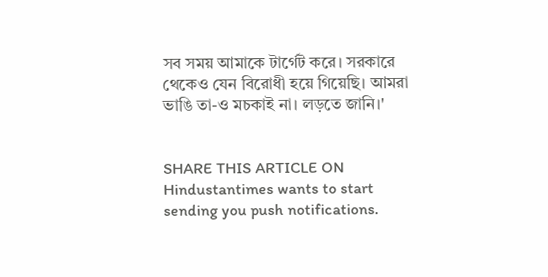সব সময় আমাকে টার্গেট করে। সরকারে থেকেও যেন বিরোধী হয়ে গিয়েছি। আমরা ভাঙি তা-ও মচকাই না। লড়তে জানি।'


SHARE THIS ARTICLE ON
Hindustantimes wants to start sending you push notifications.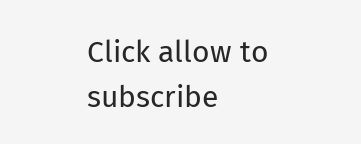Click allow to subscribe